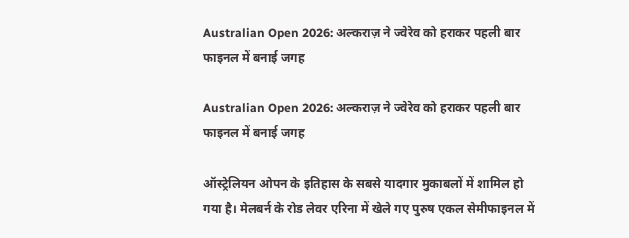Australian Open 2026: अल्कराज़ ने ज्वेरेव को हराकर पहली बार फाइनल में बनाई जगह

Australian Open 2026: अल्कराज़ ने ज्वेरेव को हराकर पहली बार फाइनल में बनाई जगह

ऑस्ट्रेलियन ओपन के इतिहास के सबसे यादगार मुकाबलों में शामिल हो गया है। मेलबर्न के रोड लेवर एरिना में खेले गए पुरुष एकल सेमीफाइनल में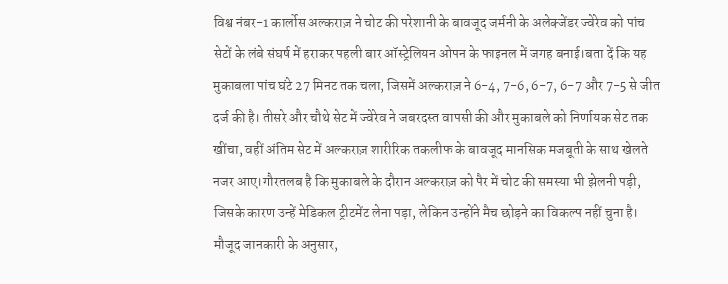विश्व नंबर-1 कार्लोस अल्कराज़ ने चोट की परेशानी के बावजूद जर्मनी के अलेक्जेंडर ज्वेरेव को पांच सेटों के लंबे संघर्ष में हराकर पहली बार ऑस्ट्रेलियन ओपन के फाइनल में जगह बनाई।बता दें कि यह मुकाबला पांच घंटे 27 मिनट तक चला, जिसमें अल्कराज़ ने 6-4, 7-6, 6-7, 6-7 और 7-5 से जीत दर्ज की है। तीसरे और चौथे सेट में ज्वेरेव ने जबरदस्त वापसी की और मुकाबले को निर्णायक सेट तक खींचा, वहीं अंतिम सेट में अल्कराज़ शारीरिक तकलीफ के बावजूद मानसिक मजबूती के साथ खेलते नजर आए।गौरतलब है कि मुकाबले के दौरान अल्कराज़ को पैर में चोट की समस्या भी झेलनी पड़ी, जिसके कारण उन्हें मेडिकल ट्रीटमेंट लेना पड़ा, लेकिन उन्होंने मैच छोड़ने का विकल्प नहीं चुना है। मौजूद जानकारी के अनुसार,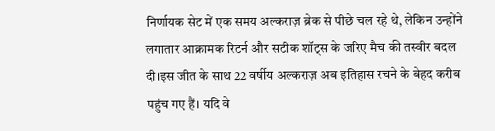निर्णायक सेट में एक समय अल्कराज़ ब्रेक से पीछे चल रहे थे, लेकिन उन्होंने लगातार आक्रामक रिटर्न और सटीक शॉट्स के जरिए मैच की तस्वीर बदल दी।इस जीत के साथ 22 वर्षीय अल्कराज़ अब इतिहास रचने के बेहद करीब पहुंच गए हैं। यदि वे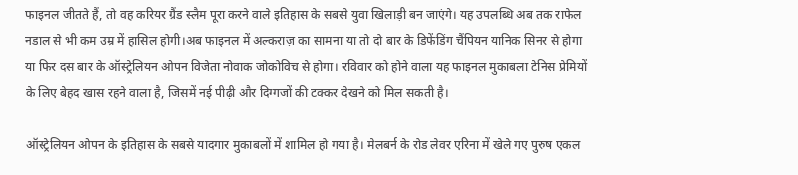फाइनल जीतते हैं, तो वह करियर ग्रैंड स्लैम पूरा करने वाले इतिहास के सबसे युवा खिलाड़ी बन जाएंगे। यह उपलब्धि अब तक राफेल नडाल से भी कम उम्र में हासिल होगी।अब फाइनल में अल्कराज़ का सामना या तो दो बार के डिफेंडिंग चैंपियन यानिक सिनर से होगा या फिर दस बार के ऑस्ट्रेलियन ओपन विजेता नोवाक जोकोविच से होगा। रविवार को होने वाला यह फाइनल मुकाबला टेनिस प्रेमियों के लिए बेहद खास रहने वाला है, जिसमें नई पीढ़ी और दिग्गजों की टक्कर देखने को मिल सकती है।

ऑस्ट्रेलियन ओपन के इतिहास के सबसे यादगार मुकाबलों में शामिल हो गया है। मेलबर्न के रोड लेवर एरिना में खेले गए पुरुष एकल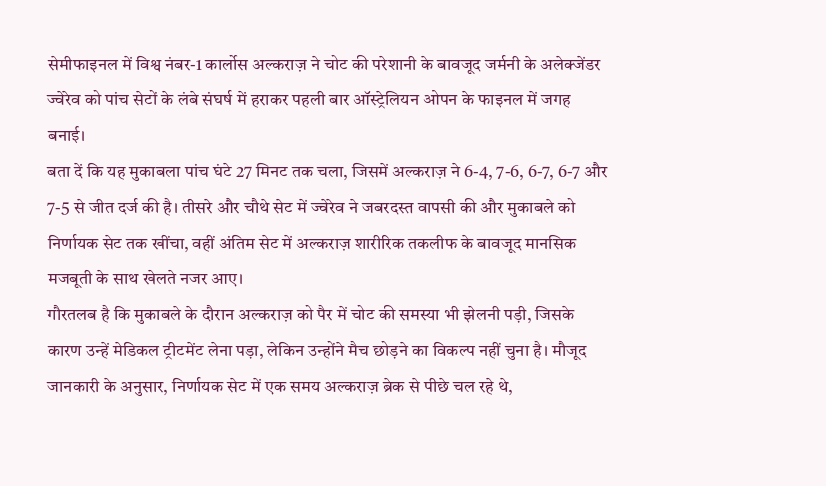सेमीफाइनल में विश्व नंबर-1 कार्लोस अल्कराज़ ने चोट की परेशानी के बावजूद जर्मनी के अलेक्जेंडर ज्वेरेव को पांच सेटों के लंबे संघर्ष में हराकर पहली बार ऑस्ट्रेलियन ओपन के फाइनल में जगह बनाई।
बता दें कि यह मुकाबला पांच घंटे 27 मिनट तक चला, जिसमें अल्कराज़ ने 6-4, 7-6, 6-7, 6-7 और 7-5 से जीत दर्ज की है। तीसरे और चौथे सेट में ज्वेरेव ने जबरदस्त वापसी की और मुकाबले को निर्णायक सेट तक खींचा, वहीं अंतिम सेट में अल्कराज़ शारीरिक तकलीफ के बावजूद मानसिक मजबूती के साथ खेलते नजर आए।
गौरतलब है कि मुकाबले के दौरान अल्कराज़ को पैर में चोट की समस्या भी झेलनी पड़ी, जिसके कारण उन्हें मेडिकल ट्रीटमेंट लेना पड़ा, लेकिन उन्होंने मैच छोड़ने का विकल्प नहीं चुना है। मौजूद जानकारी के अनुसार, निर्णायक सेट में एक समय अल्कराज़ ब्रेक से पीछे चल रहे थे,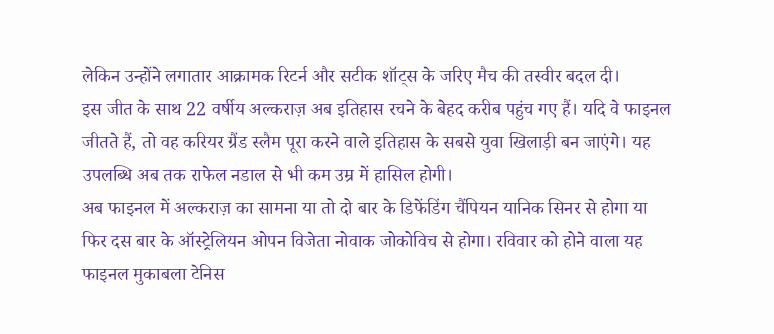लेकिन उन्होंने लगातार आक्रामक रिटर्न और सटीक शॉट्स के जरिए मैच की तस्वीर बदल दी।
इस जीत के साथ 22 वर्षीय अल्कराज़ अब इतिहास रचने के बेहद करीब पहुंच गए हैं। यदि वे फाइनल जीतते हैं, तो वह करियर ग्रैंड स्लैम पूरा करने वाले इतिहास के सबसे युवा खिलाड़ी बन जाएंगे। यह उपलब्धि अब तक राफेल नडाल से भी कम उम्र में हासिल होगी।
अब फाइनल में अल्कराज़ का सामना या तो दो बार के डिफेंडिंग चैंपियन यानिक सिनर से होगा या फिर दस बार के ऑस्ट्रेलियन ओपन विजेता नोवाक जोकोविच से होगा। रविवार को होने वाला यह फाइनल मुकाबला टेनिस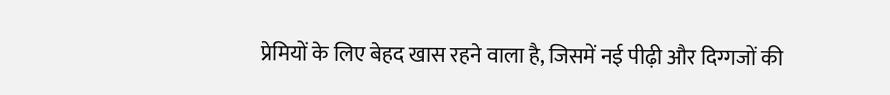प्रेमियों के लिए बेहद खास रहने वाला है, जिसमें नई पीढ़ी और दिग्गजों की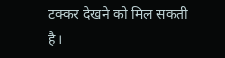टक्कर देखने को मिल सकती है।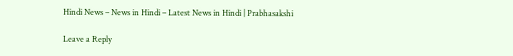Hindi News – News in Hindi – Latest News in Hindi | Prabhasakshi

Leave a Reply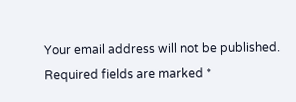Your email address will not be published. Required fields are marked *